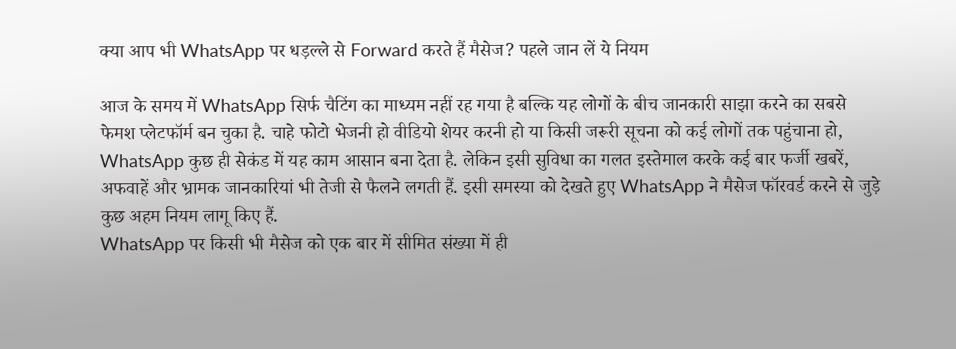क्या आप भी WhatsApp पर धड़ल्ले से Forward करते हैं मैसेज? पहले जान लें ये नियम

आज के समय में WhatsApp सिर्फ चैटिंग का माध्यम नहीं रह गया है बल्कि यह लोगों के बीच जानकारी साझा करने का सबसे फेमश प्लेटफॉर्म बन चुका है. चाहे फोटो भेजनी हो वीडियो शेयर करनी हो या किसी जरूरी सूचना को कई लोगों तक पहुंचाना हो, WhatsApp कुछ ही सेकंड में यह काम आसान बना देता है. लेकिन इसी सुविधा का गलत इस्तेमाल करके कई बार फर्जी खबरें, अफवाहें और भ्रामक जानकारियां भी तेजी से फैलने लगती हैं. इसी समस्या को देखते हुए WhatsApp ने मैसेज फॉरवर्ड करने से जुड़े कुछ अहम नियम लागू किए हैं.
WhatsApp पर किसी भी मैसेज को एक बार में सीमित संख्या में ही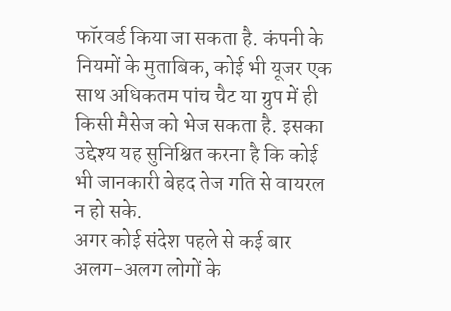फॉरवर्ड किया जा सकता है. कंपनी के नियमों के मुताबिक, कोई भी यूजर एक साथ अधिकतम पांच चैट या ग्रुप में ही किसी मैसेज को भेज सकता है. इसका उद्देश्य यह सुनिश्चित करना है कि कोई भी जानकारी बेहद तेज गति से वायरल न हो सके.
अगर कोई संदेश पहले से कई बार अलग-अलग लोगों के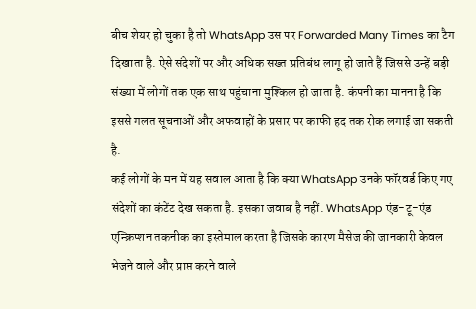बीच शेयर हो चुका है तो WhatsApp उस पर Forwarded Many Times का टैग दिखाता है. ऐसे संदेशों पर और अधिक सख्त प्रतिबंध लागू हो जाते हैं जिससे उन्हें बड़ी संख्या में लोगों तक एक साथ पहुंचाना मुश्किल हो जाता है. कंपनी का मानना है कि इससे गलत सूचनाओं और अफवाहों के प्रसार पर काफी हद तक रोक लगाई जा सकती है.
कई लोगों के मन में यह सवाल आता है कि क्या WhatsApp उनके फॉरवर्ड किए गए संदेशों का कंटेंट देख सकता है. इसका जवाब है नहीं. WhatsApp एंड-टू-एंड एन्क्रिप्शन तकनीक का इस्तेमाल करता है जिसके कारण मैसेज की जानकारी केवल भेजने वाले और प्राप्त करने वाले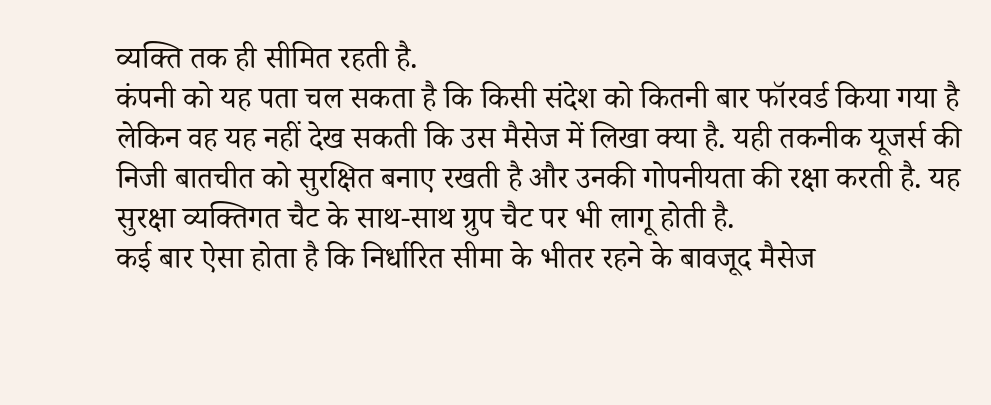व्यक्ति तक ही सीमित रहती है.
कंपनी को यह पता चल सकता है कि किसी संदेश को कितनी बार फॉरवर्ड किया गया है लेकिन वह यह नहीं देख सकती कि उस मैसेज में लिखा क्या है. यही तकनीक यूजर्स की निजी बातचीत को सुरक्षित बनाए रखती है और उनकी गोपनीयता की रक्षा करती है. यह सुरक्षा व्यक्तिगत चैट के साथ-साथ ग्रुप चैट पर भी लागू होती है.
कई बार ऐसा होता है कि निर्धारित सीमा के भीतर रहने के बावजूद मैसेज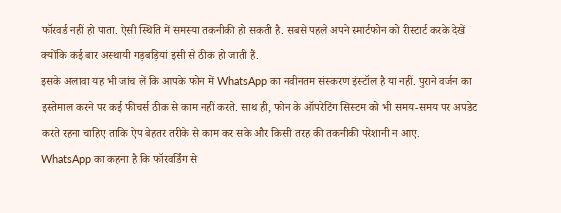फॉरवर्ड नहीं हो पाता. ऐसी स्थिति में समस्या तकनीकी हो सकती है. सबसे पहले अपने स्मार्टफोन को रीस्टार्ट करके देखें क्योंकि कई बार अस्थायी गड़बड़ियां इसी से ठीक हो जाती हैं.
इसके अलावा यह भी जांच लें कि आपके फोन में WhatsApp का नवीनतम संस्करण इंस्टॉल है या नहीं. पुराने वर्जन का इस्तेमाल करने पर कई फीचर्स ठीक से काम नहीं करते. साथ ही, फोन के ऑपरेटिंग सिस्टम को भी समय-समय पर अपडेट करते रहना चाहिए ताकि ऐप बेहतर तरीके से काम कर सके और किसी तरह की तकनीकी परेशानी न आए.
WhatsApp का कहना है कि फॉरवर्डिंग से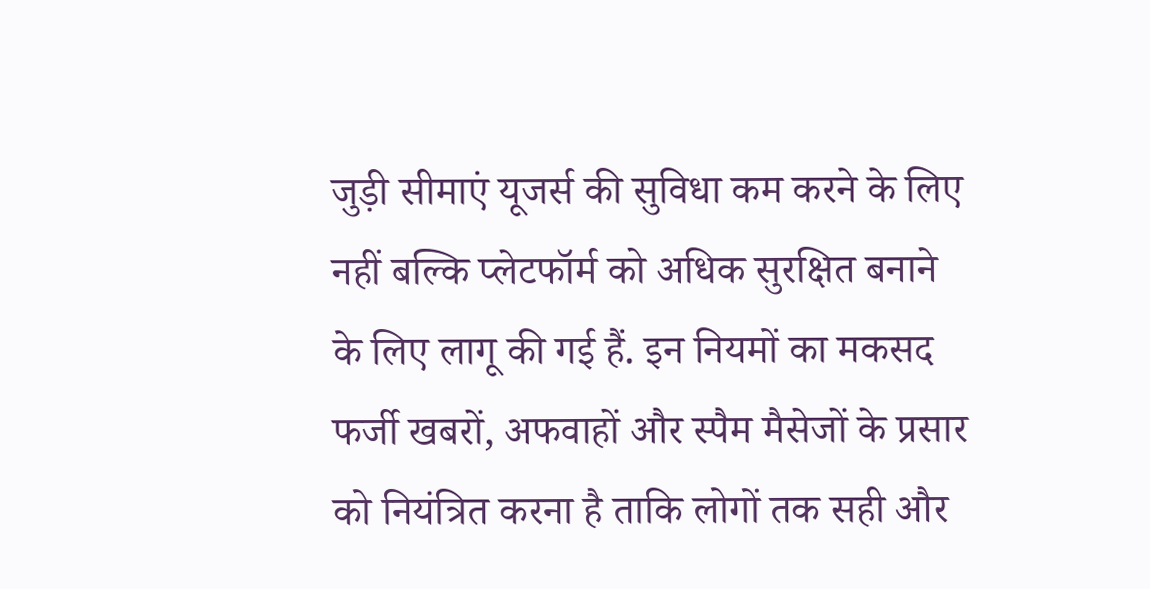जुड़ी सीमाएं यूजर्स की सुविधा कम करने के लिए नहीं बल्कि प्लेटफॉर्म को अधिक सुरक्षित बनाने के लिए लागू की गई हैं. इन नियमों का मकसद फर्जी खबरों, अफवाहों और स्पैम मैसेजों के प्रसार को नियंत्रित करना है ताकि लोगों तक सही और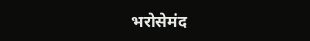भरोसेमंद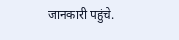जानकारी पहुंचे.